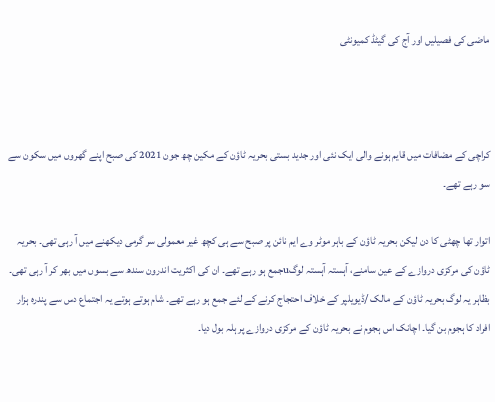ماضی کی فصیلیں اور آج کی گیٹڈ کمیونٹی



کراچی کے مضافات میں قایم ہونے والی ایک نئی اور جدید بستی بحریہ ٹاؤن کے مکین چھ جون 2021 کی صبح اپنے گھروں میں سکون سے سو رہے تھے۔

اتوار تھا چھٹی کا دن لیکن بحریہ ٹاؤن کے باہر موٹر وے ایم نائن پر صبح سے ہی کچھ غیر معمولی سر گرمی دیکھنے میں آ رہی تھی۔ بحریہ ٹاؤن کی مرکزی دروازے کے عین سامنے، آہستہ آہستہ لوگuجمع ہو رہے تھے۔ ان کی اکثریت اندرون سندھ سے بسوں میں بھر کر آ رہی تھی۔ بظاہر یہ لوگ بحریہ ٹاؤن کے مالک /ڈیویلپر کے خلاف احتجاج کرنے کے لئے جمع ہو رہے تھے۔ شام ہوتے ہوتے یہ اجتماع دس سے پندرہ ہزار افراد کا ہجوم بن گیا۔ اچانک اس ہجوم نے بحریہ ٹاؤن کے مرکزی دروازے پر ہلہ بول دیا۔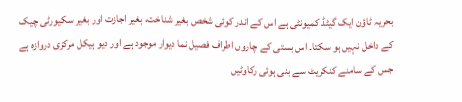بحریہ ٹاؤن ایک گیٹڈ کمیونٹی ہے اس کے اندر کوئی شخص بغیر شناخت، بغیر اجازت اور بغیر سکیورٹی چیک کے داخل نہیں ہو سکتا۔ اس بستی کے چاروں اطراف فصیل نما دیوار موجود ہے اور دیو ہیکل مرکزی دروازہ ہے جس کے سامنے کنکریٹ سے بنی ہوئی رکاوٹیں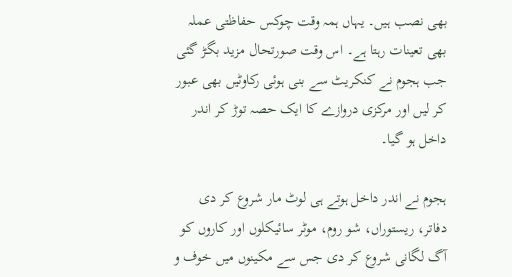بھی نصب ہیں۔ یہاں ہمہ وقت چوکس حفاظتی عملہ بھی تعینات رہتا ہے۔ اس وقت صورتحال مزید بگڑ گئی جب ہجوم نے کنکریٹ سے بنی ہوئی رکاوٹیں بھی عبور کر لیں اور مرکزی دروازے کا ایک حصہ توڑ کر اندر داخل ہو گیا۔

ہجوم نے اندر داخل ہوتے ہی لوٹ مار شروع کر دی دفاتر، ریستوراں، شو روم، موٹر سائیکلوں اور کاروں کو آگ لگانی شروع کر دی جس سے مکینوں میں خوف و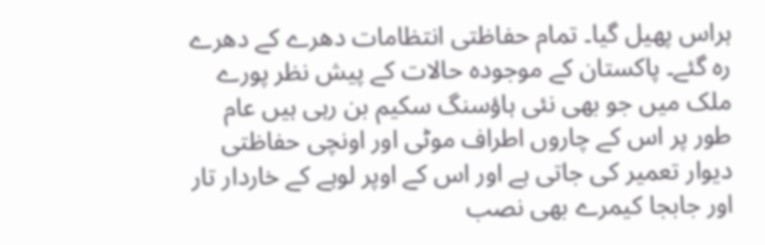ہراس پھیل گیا۔ تمام حفاظتی انتظامات دھرے کے دھرے رہ گئے۔ پاکستان کے موجودہ حالات کے پیش نظر پورے ملک میں جو بھی نئی ہاؤسنگ سکیم بن رہی ہیں عام طور پر اس کے چاروں اطراف موٹی اور اونچی حفاظتی دیوار تعمیر کی جاتی ہے اور اس کے اوپر لوہے کے خاردار تار اور جابجا کیمرے بھی نصب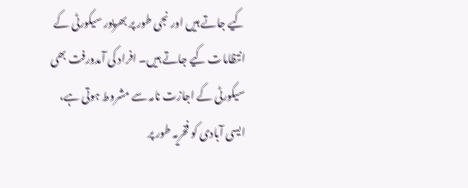کیے جاتے ہیں اور نجی طور پر بھرپور سیکورٹی کے انتظامات کیے جاتے ہیں۔ افراد کی آمدورفت بھی سیکورٹی کے اجازت نامہ سے مشروط ہوتی ہے، ایسی آبادی کو فخریہ طور پر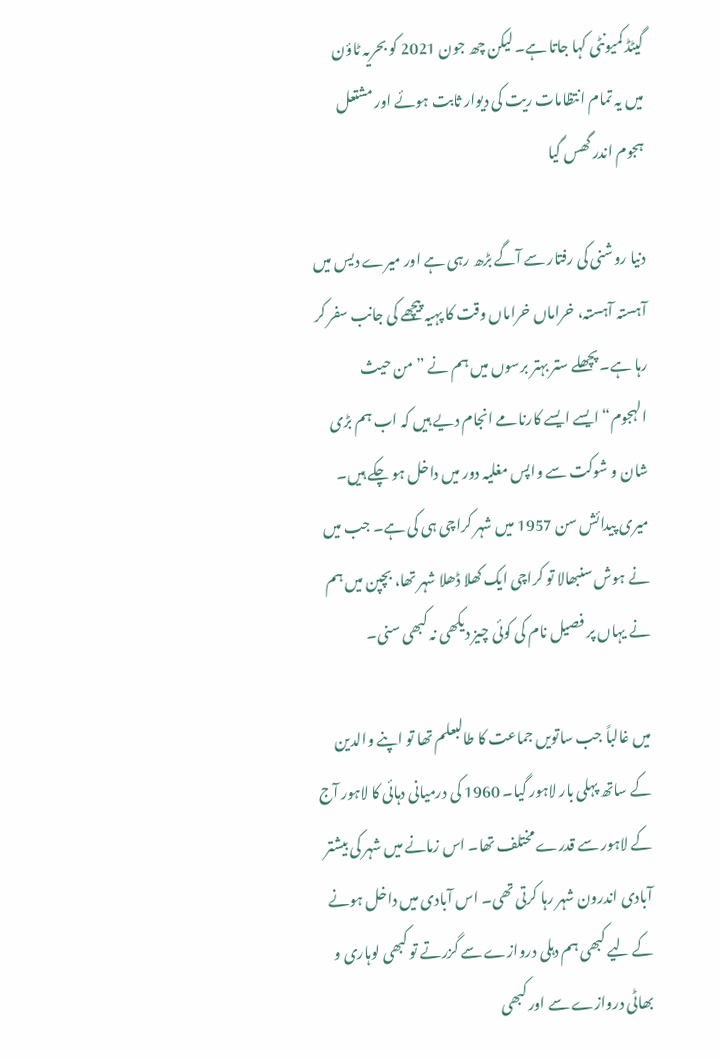گیٹڈ کمیونٹی کہا جاتا ہے۔ لیکن چھ جون 2021 کو بحریہ ٹاؤن میں یہ تمام انتظامات ریت کی دیوار ثابت ہوئے اور مشتعل ہجوم اندر گھس گیا

دنیا روشنی کی رفتار سے آگے بڑھ رہی ہے اور میرے دیس میں آہستہ آہستہ، خراماں خراماں وقت کا پہیہ پیچھے کی جانب سفر کر رہا ہے۔ پچھلے ستر بہتر برسوں میں ہم نے ”من حیث الہجوم“ ایسے ایسے کارنامے انجام دیے ہیں کہ اب ہم بڑی شان و شوکت سے واپس مغلیہ دور میں داخل ہو چکے ہیں۔ میری پیدائش سن 1957 میں شہر کراچی ہی کی ہے۔ جب میں نے ہوش سنبھالا تو کراچی ایک کھلا ڈھلا شہر تھا، بچپن میں ہم نے یہاں پر فصیل نام کی کوئی چیز دیکھی نہ کبھی سنی۔

میں غالباً جب ساتویں جماعت کا طالبعلم تھا تو اپنے والدین کے ساتھ پہلی بار لاہور گیا۔ 1960 کی درمیانی دہائی کا لاہور آج کے لاہور سے قدرے مختلف تھا۔ اس زمانے میں شہر کی بیشتر آبادی اندرون شہر رہا کرتی تھی۔ اس آبادی میں داخل ہونے کے لیے کبھی ہم دہلی دروازے سے گزرتے تو کبھی لوہاری و بھاٹی دروازے سے اور کبھی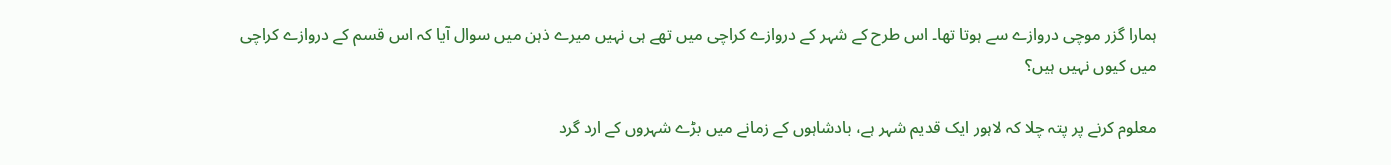ہمارا گزر موچی دروازے سے ہوتا تھا۔ اس طرح کے شہر کے دروازے کراچی میں تھے ہی نہیں میرے ذہن میں سوال آیا کہ اس قسم کے دروازے کراچی میں کیوں نہیں ہیں؟

معلوم کرنے پر پتہ چلا کہ لاہور ایک قدیم شہر ہے، بادشاہوں کے زمانے میں بڑے شہروں کے ارد گرد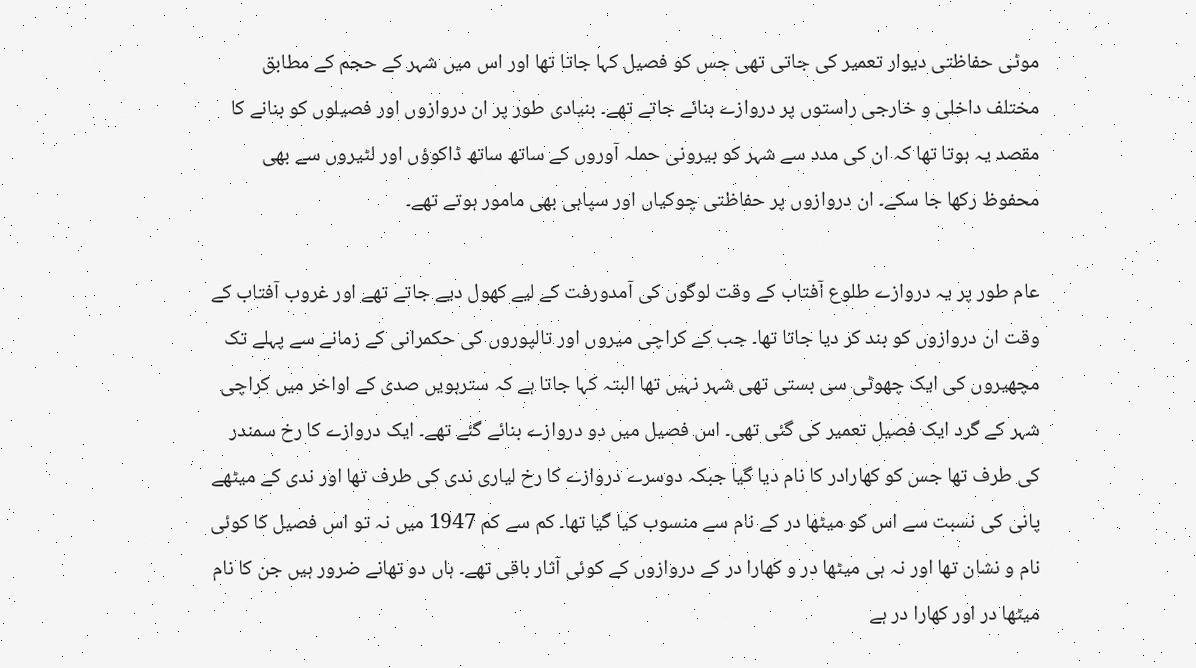موٹی حفاظتی دیوار تعمیر کی جاتی تھی جس کو فصیل کہا جاتا تھا اور اس میں شہر کے حجم کے مطابق مختلف داخلی و خارجی راستوں پر دروازے بنائے جاتے تھے۔ بنیادی طور پر ان دروازوں اور فصیلوں کو بنانے کا مقصد یہ ہوتا تھا کہ ان کی مدد سے شہر کو بیرونی حملہ آوروں کے ساتھ ساتھ ڈاکوؤں اور لٹیروں سے بھی محفوظ رکھا جا سکے۔ ان دروازوں پر حفاظتی چوکیاں اور سپاہی بھی مامور ہوتے تھے۔

عام طور پر یہ دروازے طلوع آفتاب کے وقت لوگوں کی آمدورفت کے لیے کھول دیے جاتے تھے اور غروب آفتاب کے وقت ان دروازوں کو بند کر دیا جاتا تھا۔ جب کے کراچی میروں اور تالپوروں کی حکمرانی کے زمانے سے پہلے تک مچھیروں کی ایک چھوٹی سی بستی تھی شہر نہیں تھا البتہ کہا جاتا ہے کہ سترہویں صدی کے اواخر میں کراچی شہر کے گرد ایک فصیل تعمیر کی گئی تھی۔ اس فصیل میں دو دروازے بنائے گئے تھے۔ ایک دروازے کا رخ سمندر کی طرف تھا جس کو کھارادر کا نام دیا گیا جبکہ دوسرے دروازے کا رخ لیاری ندی کی طرف تھا اور ندی کے میٹھے پانی کی نسبت سے اس کو میٹھا در کے نام سے منسوب کیا گیا تھا۔ کم سے کم 1947 میں نہ تو اس فصیل کا کوئی نام و نشان تھا اور نہ ہی میٹھا در و کھارا در کے دروازوں کے کوئی آثار باقی تھے۔ ہاں دو تھانے ضرور ہیں جن کا نام میٹھا در اور کھارا در ہے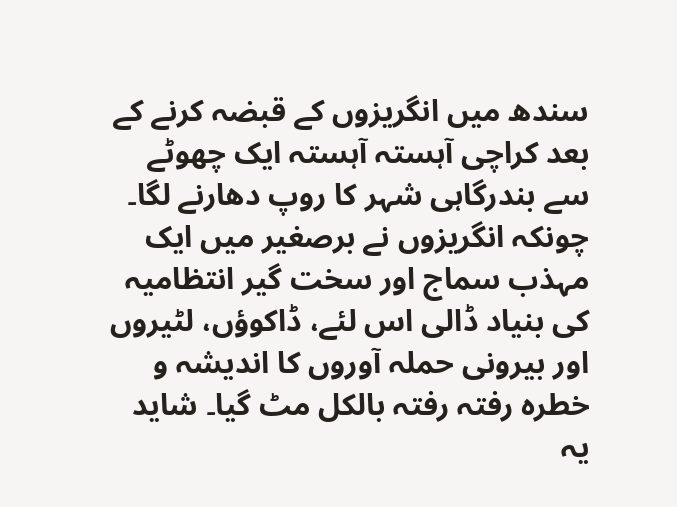سندھ میں انگریزوں کے قبضہ کرنے کے بعد کراچی آہستہ آہستہ ایک چھوٹے سے بندرگاہی شہر کا روپ دھارنے لگا۔ چونکہ انگریزوں نے برصغیر میں ایک مہذب سماج اور سخت گیر انتظامیہ کی بنیاد ڈالی اس لئے، ڈاکوؤں، لٹیروں اور بیرونی حملہ آوروں کا اندیشہ و خطرہ رفتہ رفتہ بالکل مٹ گیا۔ شاید یہ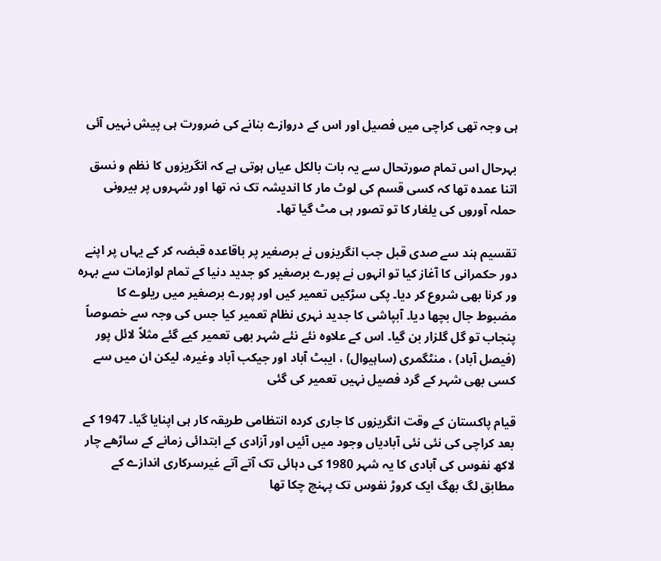ہی وجہ تھی کراچی میں فصیل اور اس کے دروازے بنانے کی ضرورت ہی پیش نہیں آئی

بہرحال اس تمام صورتحال سے یہ بات بالکل عیاں ہوتی ہے کہ انگریزوں کا نظم و نسق اتنا عمدہ تھا کہ کسی قسم کی لوٹ مار کا اندیشہ تک نہ تھا اور شہروں پر بیرونی حملہ آوروں کی یلغار کا تو تصور ہی مٹ گیا تھا۔

تقسیم ہند سے صدی قبل جب انگریزوں نے برصغیر پر باقاعدہ قبضہ کر کے یہاں پر اپنے دور حکمرانی کا آغاز کیا تو انہوں نے پورے برصغیر کو جدید دنیا کے تمام لوازمات سے بہرہ ور کرنا بھی شروع کر دیا۔ پکی سڑکیں تعمیر کیں اور پورے برصغیر میں ریلوے کا مضبوط جال بچھا دیا۔ آبپاشی کا جدید نہری نظام تعمیر کیا جس کی وجہ سے خصوصاً پنجاب تو گل گلزار بن گیا۔ اس کے علاوہ نئے نئے شہر بھی تعمیر کیے گئے مثلاً لائل پور (فیصل آباد) ، منٹگمری (ساہیوال) ، ایبٹ آباد اور جیکب آباد وغیرہ، لیکن ان میں سے کسی بھی شہر کے گرد فصیل نہیں تعمیر کی گئی

قیام پاکستان کے وقت انگریزوں کا جاری کردہ انتظامی طریقہ کار ہی اپنایا گیا۔ 1947 کے بعد کراچی کی نئی نئی آبادیاں وجود میں آئیں اور آزادی کے ابتدائی زمانے کے ساڑھے چار لاکھ نفوس کی آبادی کا یہ شہر 1980 کی دہائی تک آتے آتے غیرسرکاری اندازے کے مطابق لگ بھگ ایک کروڑ نفوس تک پہنچ چکا تھا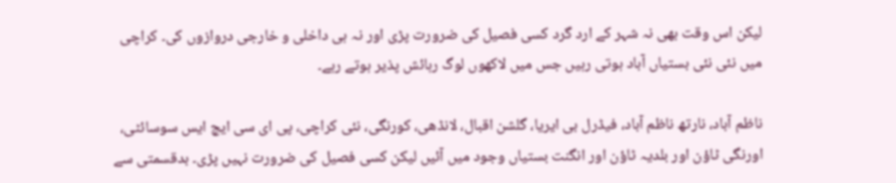لیکن اس وقت بھی نہ شہر کے ارد گرد کسی فصیل کی ضرورت پڑی اور نہ ہی داخلی و خارجی دروازوں کی۔ کراچی میں نئی نئی بستیاں آباد ہوتی رہیں جس میں لاکھوں لوگ رہائش پذیر ہوتے رہے۔

ناظم آباد، نارتھ ناظم آباد، فیڈرل بی ایریا، گلشن اقبال، لانڈھی، کورنگی، نئی کراچی، پی ای سی ایچ ایس سوسائٹی، اورنگی ٹاؤن اور بلدیہ ٹاؤن اور انگنت بستیاں وجود میں آئیں لیکن کسی فصیل کی ضرورت نہیں پڑی۔ بدقسمتی سے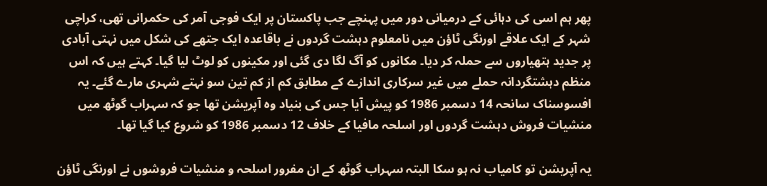پھر ہم اسی کی دہائی کے درمیانی دور میں پہنچے جب پاکستان پر ایک فوجی آمر کی حکمرانی تھی، کراچی شہر کے ایک علاقے اورنگی ٹاؤن میں نامعلوم دہشت گردوں نے باقاعدہ ایک جتھے کی شکل میں نہتی آبادی پر جدید ہتھیاروں سے حملہ کر دیا۔ مکانوں کو آگ لگا دی گئی اور مکینوں کو لوٹ لیا گیا۔ کہتے ہیں کہ اس منظم دہشتگردانہ حملے میں غیر سرکاری اندازے کے مطابق کم از کم تین سو نہتے شہری مارے گئے۔ یہ افسوسناک سانحہ 14 دسمبر 1986 کو پیش آیا جس کی بنیاد وہ آپریشن تھا جو کہ سہراب گوٹھ میں منشیات فروش دہشت گردوں اور اسلحہ مافیا کے خلاف 12 دسمبر 1986 کو شروع کیا گیا تھا۔

یہ آپریشن تو کامیاب نہ ہو سکا البتہ سہراب گوٹھ کے ان مفرور اسلحہ و منشیات فروشوں نے اورنگی ٹاؤن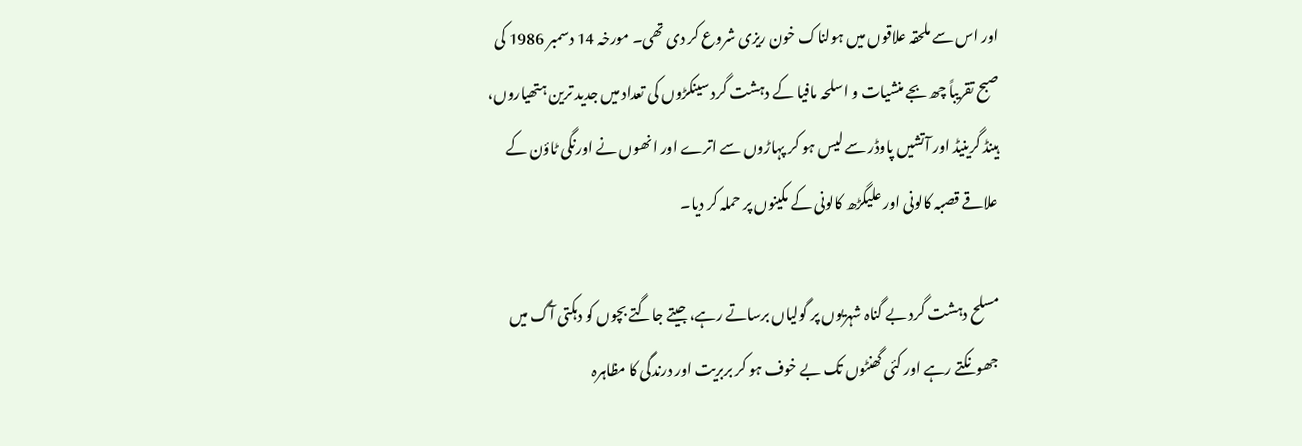اور اس سے ملحقہ علاقوں میں ہولناک خون ریزی شروع کر دی تھی۔ مورخہ 14 دسمبر 1986 کی صبح تقریباً چھ بجے منشیات و اسلحہ مافیا کے دہشت گرد سینکڑوں کی تعداد میں جدید ترین ہتھیاروں، ہینڈ گرینیڈ اور آتشیں پاوڈر سے لیس ہو کر پہاڑوں سے اترے اور انھوں نے اورنگی ٹاؤن کے علاقے قصبہ کالونی اور علیگڑھ کالونی کے مکینوں پر حملہ کر دیا۔

مسلح دہشت گرد بے گناہ شہریوں پر گولیاں برساتے رہے، جیتے جاگتے بچوں کو دہکتی آگ میں جھونکتے رہے اور کئی گھنٹوں تک بے خوف ہو کر بربریت اور درندگی کا مظاہرہ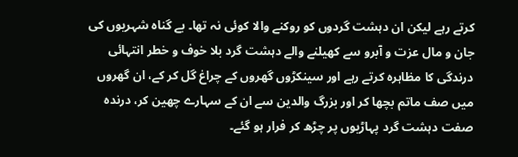کرتے رہے لیکن ان دہشت گردوں کو روکنے والا کوئی نہ تھا۔ بے گناہ شہریوں کی جان و مال عزت و آبرو سے کھیلنے والے دہشت گرد بلا خوف و خطر انتہائی درندگی کا مظاہرہ کرتے رہے اور سینکڑوں گھروں کے چراغ گل کر کے، ان گھروں میں صف ماتم بچھا کر اور بزرگ والدین سے ان کے سہارے چھین کر، درندہ صفت دہشت گرد پہاڑیوں پر چڑھ کر فرار ہو گئے۔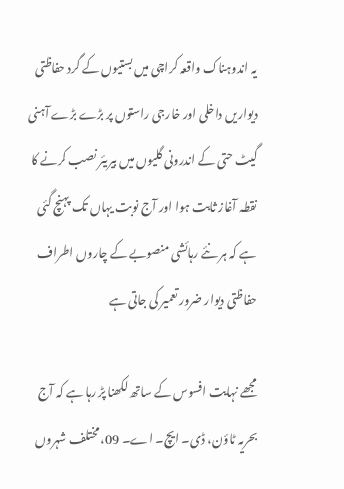یہ اندوہناک واقعہ کراچی میں بستیوں کے گرد حفاظتی دیواریں داخلی اور خارجی راستوں پر بڑے بڑے آہنی گیٹ حتی کے اندرونی گلیوں میں بیریئر نصب کرنے کا نقطہ آغاز ثابت ہوا اور آج نوبت یہاں تک پہنچ گئی ہے کہ ہر نئے رہائشی منصوبے کے چاروں اطراف حفاظتی دیوار ضرور تعمیر کی جاتی ہے

مجھے نہایت افسوس کے ساتھ لکھنا پڑ رہا ہے کہ آج بحریہ ٹاؤن، ڈی۔ ایچ۔ اے۔ 09، مختلف شہروں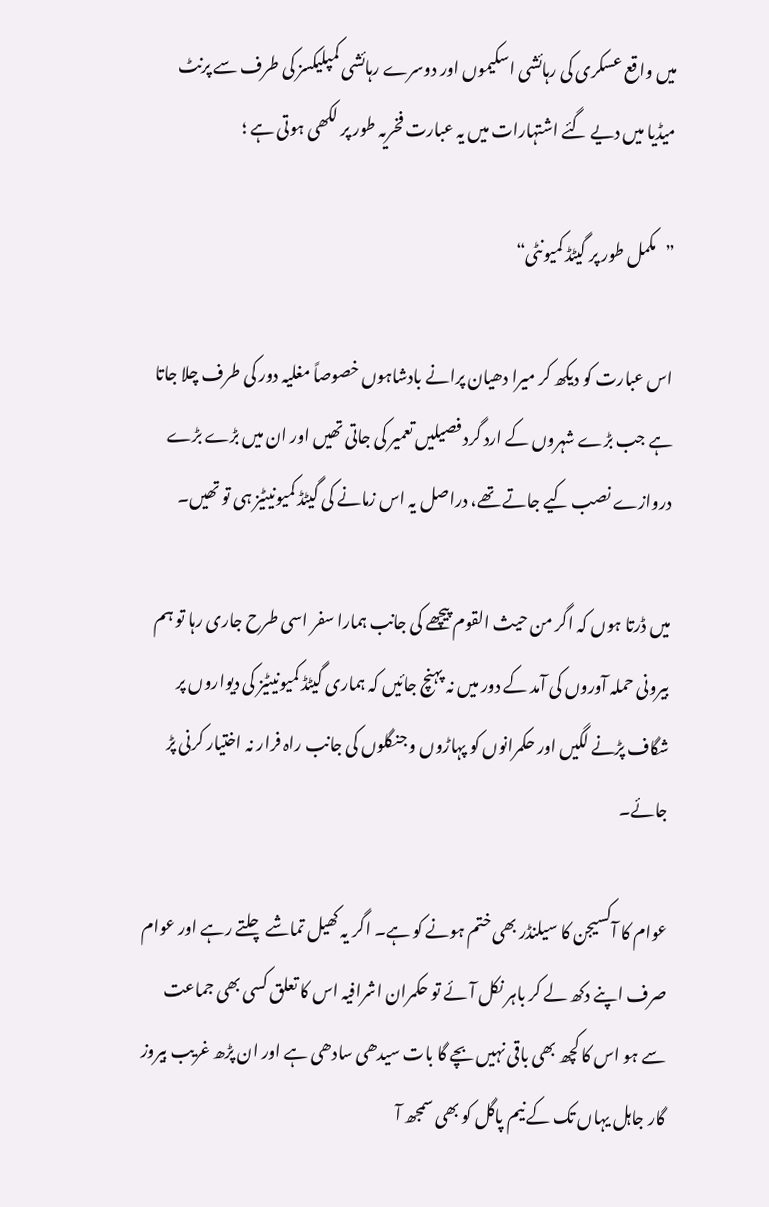میں واقع عسکری کی رہائشی اسکیموں اور دوسرے رہائشی کمپلیکسز کی طرف سے پرنٹ میڈیا میں دیے گئے اشتہارات میں یہ عبارت فخریہ طور پر لکھی ہوتی ہے ؛

”مکمل طور پر گیٹڈ کمیونٹی“

اس عبارت کو دیکھ کر میرا دھیان پرانے بادشاہوں خصوصاً مغلیہ دور کی طرف چلا جاتا ہے جب بڑے شہروں کے ارد گرد فصیلیں تعمیر کی جاتی تھیں اور ان میں بڑے بڑے دروازے نصب کیے جاتے تھے، دراصل یہ اس زمانے کی گیٹڈ کمیونیٹیز ہی تو تھیں۔

میں ڈرتا ہوں کہ اگر من حیث القوم پیچھے کی جانب ہمارا سفر اسی طرح جاری رہا تو ہم بیرونی حملہ آوروں کی آمد کے دور میں نہ پہنچ جائیں کہ ہماری گیٹڈ کمیونیٹیز کی دیواروں پر شگاف پڑنے لگیں اور حکمرانوں کو پہاڑوں و جنگلوں کی جانب راہ فرار نہ اختیار کرنی پڑ جائے۔

عوام کا آکسیجن کا سیلنڈر بھی ختم ہونے کو ہے۔ اگر یہ کھیل تماشے چلتے رہے اور عوام صرف اپنے دکھ لے کر باہر نکل آئے تو حکمران اشرافیہ اس کا تعلق کسی بھی جماعت سے ہو اس کا کچھ بھی باقی نہیں بچے گا بات سیدھی سادھی ہے اور ان پڑھ غریب بیروز گار جاہل یہاں تک کے نیم پاگل کو بھی سمجھ آ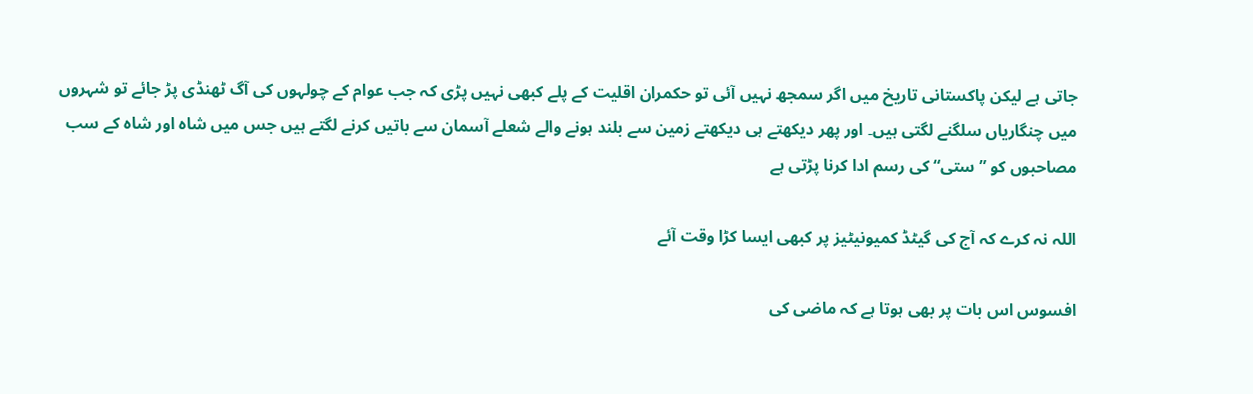جاتی ہے لیکن پاکستانی تاریخ میں اگر سمجھ نہیں آئی تو حکمران اقلیت کے پلے کبھی نہیں پڑی کہ جب عوام کے چولہوں کی آگ ٹھنڈی پڑ جائے تو شہروں میں چنگاریاں سلگنے لگتی ہیں۔ اور پھر دیکھتے ہی دیکھتے زمین سے بلند ہونے والے شعلے آسمان سے باتیں کرنے لگتے ہیں جس میں شاہ اور شاہ کے سب مصاحبوں کو ”ستی“ کی رسم ادا کرنا پڑتی ہے

اللہ نہ کرے کہ آج کی گیٹڈ کمیونیٹیز پر کبھی ایسا کڑا وقت آئے

افسوس اس بات پر بھی ہوتا ہے کہ ماضی کی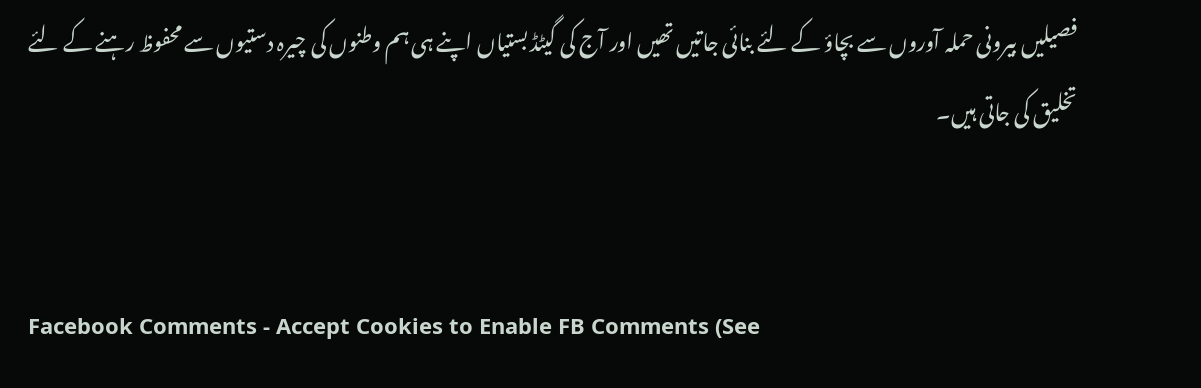فصیلیں بیرونی حملہ آوروں سے بچاؤ کے لئے بنائی جاتیں تھیں اور آج کی گیٹڈ بستیاں اپنے ہی ہم وطنوں کی چیرہ دستیوں سے محفوظ رہنے کے لئے تخلیق کی جاتی ہیں۔


Facebook Comments - Accept Cookies to Enable FB Comments (See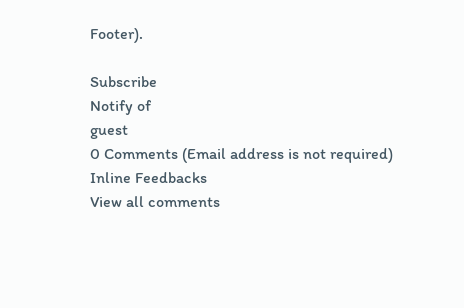Footer).

Subscribe
Notify of
guest
0 Comments (Email address is not required)
Inline Feedbacks
View all comments